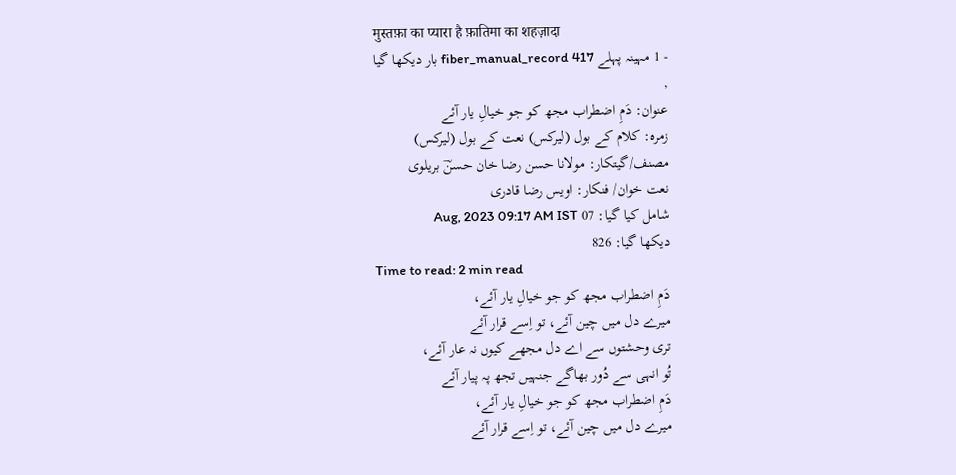मुस्तफ़ा का प्यारा है फ़ातिमा का शहज़ादा
- 1 مہینہ پہلے fiber_manual_record 417 بار دیکھا گیا
,
عنوان: دَمِ اضطراب مجھ کو جو خیالِ یار آئے
زمرہ: کلام کے بول (لیرکس) نعت کے بول (لیرکس)
مصنف/گیتکار: مولانا حسن رضا خان حسنؔ بریلوی
نعت خوان/ فنکار: اویس رضا قادری
شامل کیا گیا: 07 Aug, 2023 09:17 AM IST
دیکھا گیا: 826
Time to read: 2 min read
دَمِ اضطراب مجھ کو جو خیالِ یار آئے،
میرے دل میں چین آئے، تو اِسے قرار آئے
تری وحشتوں سے اے دل مجھے کیوں نہ عار آئے،
تُو انہی سے دُور بھاگے جنہیں تجھ پہ پیار آئے
دَمِ اضطراب مجھ کو جو خیالِ یار آئے،
میرے دل میں چین آئے، تو اِسے قرار آئے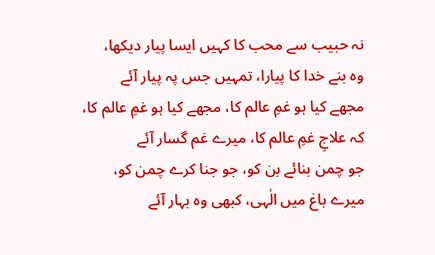نہ حبیب سے محب کا کہیں ایسا پیار دیکھا،
وہ بنے خدا کا پیارا، تمہیں جس پہ پیار آئے
مجھے کیا ہو غمِ عالم کا، مجھے کیا ہو غمِ عالم کا،
کہ علاجِ غمِ عالم کا، میرے غم گسار آئے
جو چمن بنائے بن کو، جو جنا کرے چمن کو،
میرے باغ میں الٰہی، کبھی وہ بہار آئے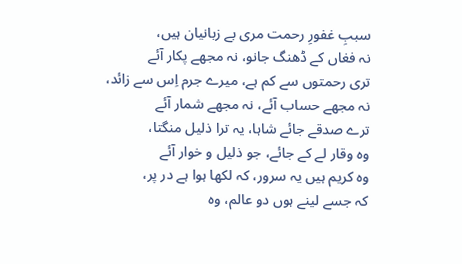سببِ غفورِ رحمت مری بے زبانیان ہیں،
نہ فغاں کے ڈھنگ جانو، نہ مجھے پکار آئے
تری رحمتوں سے کم ہے، میرے جرم اِس سے زائد،
نہ مجھے حساب آئے، نہ مجھے شمار آئے
ترے صدقے جائے شاہا، یہ ترا ذلیل منگتا،
وہ وقار لے کے جائے، جو ذلیل و خوار آئے
وہ کریم ہیں یہ سرور، کہ لکھا ہوا ہے در پر،
کہ جسے لینے ہوں دو عالم، وہ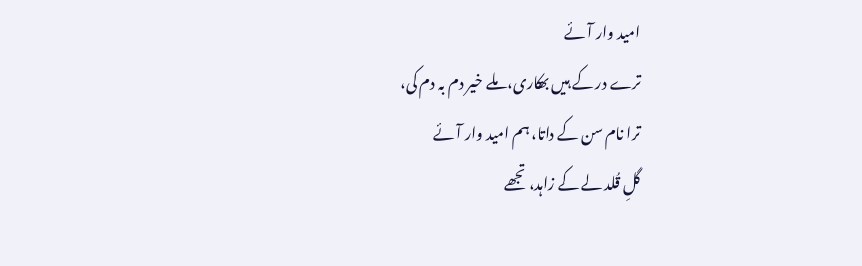امید وار آئے
ترے در کے ہیں بھکاری، ملے خیر دم بہ دم کی،
ترا نام سن کے داتا، ہم امید وار آئے
گلِ قُلد لے کے زاہد، تجھے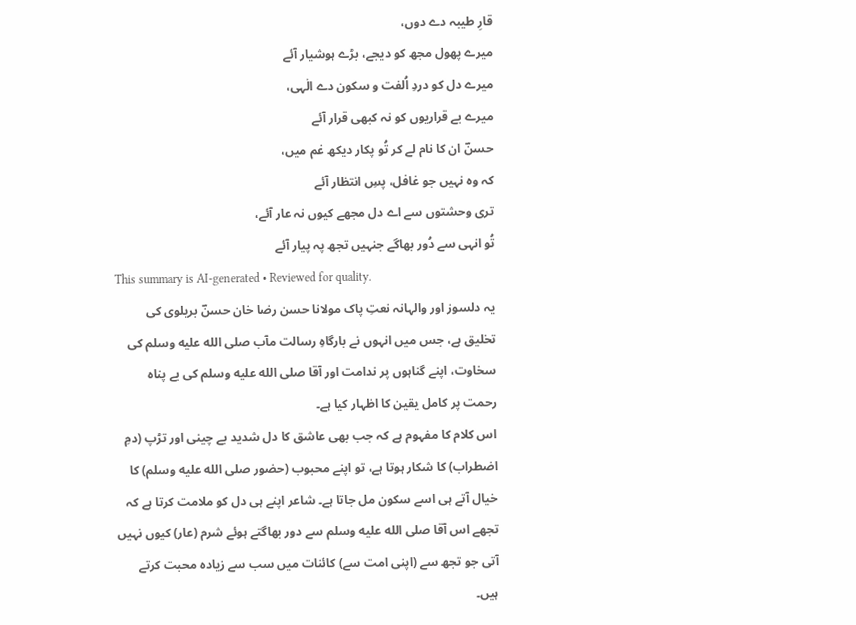قارِ طیبہ دے دوں،
میرے پھول مجھ کو دیجے، بڑے ہوشیار آئے
میرے دل کو دردِ اُلفت و سکون دے الٰہی،
میرے بے قراریوں کو نہ کبھی قرار آئے
حسنؔ ان کا نام لے کر تُو پکار دیکھ غم میں،
کہ وہ نہیں جو غافل، پسِ انتظار آئے
تری وحشتوں سے اے دل مجھے کیوں نہ عار آئے،
تُو انہی سے دُور بھاگے جنہیں تجھ پہ پیار آئے
This summary is AI-generated • Reviewed for quality.
یہ دلسوز اور والہانہ نعتِ پاک مولانا حسن رضا خان حسنؔ بریلوی کی تخلیق ہے، جس میں انہوں نے بارگاہِ رسالت مآب صلى الله عليه وسلم کی سخاوت، اپنے گناہوں پر ندامت اور آقا صلى الله عليه وسلم کی بے پناہ رحمت پر کامل یقین کا اظہار کیا ہے۔
اس کلام کا مفہوم ہے کہ جب بھی عاشق کا دل شدید بے چینی اور تڑپ (دمِ اضطراب) کا شکار ہوتا ہے، تو اپنے محبوب (حضور صلى الله عليه وسلم) کا خیال آتے ہی اسے سکون مل جاتا ہے۔ شاعر اپنے ہی دل کو ملامت کرتا ہے کہ تجھے اس آقا صلى الله عليه وسلم سے دور بھاگتے ہوئے شرم (عار) کیوں نہیں آتی جو تجھ سے (اپنی امت سے) کائنات میں سب سے زیادہ محبت کرتے ہیں۔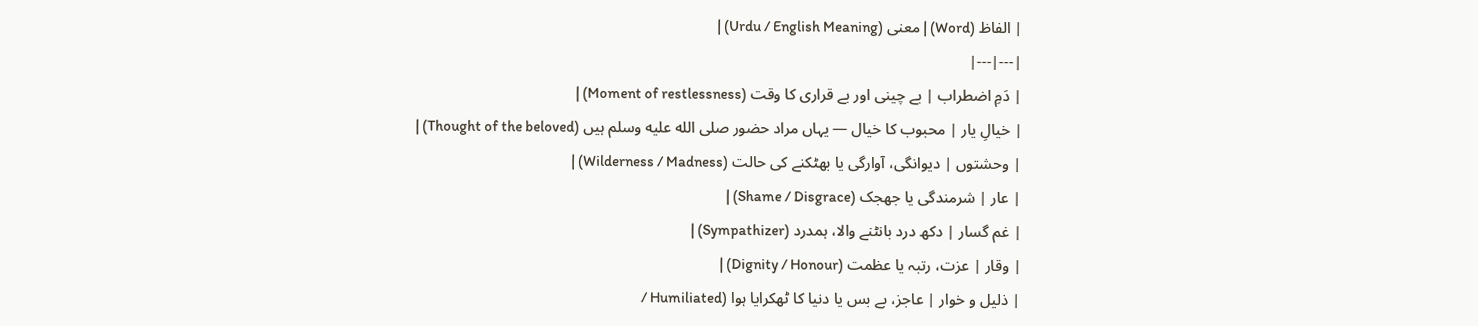| الفاظ (Word) | معنی (Urdu / English Meaning) |
|---|---|
| دَمِ اضطراب | بے چینی اور بے قراری کا وقت (Moment of restlessness) |
| خیالِ یار | محبوب کا خیال — یہاں مراد حضور صلى الله عليه وسلم ہیں (Thought of the beloved) |
| وحشتوں | دیوانگی، آوارگی یا بھٹکنے کی حالت (Wilderness / Madness) |
| عار | شرمندگی یا جھجک (Shame / Disgrace) |
| غم گسار | دکھ درد بانٹنے والا، ہمدرد (Sympathizer) |
| وقار | عزت، رتبہ یا عظمت (Dignity / Honour) |
| ذلیل و خوار | عاجز، بے بس یا دنیا کا ٹھکرایا ہوا (Humiliated /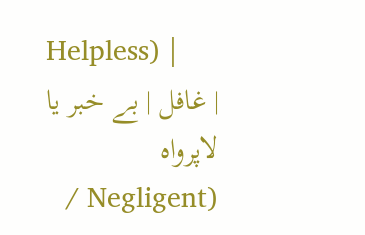Helpless) |
| غافل | بے خبر یا لاپرواہ (Negligent /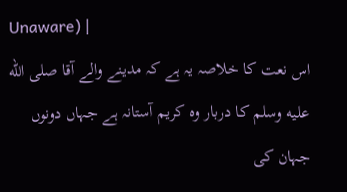Unaware) |
اس نعت کا خلاصہ یہ ہے کہ مدینے والے آقا صلى الله عليه وسلم کا دربار وہ کریم آستانہ ہے جہاں دونوں جہان کی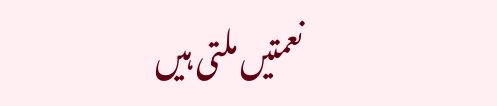نعمتیں ملتی ہیں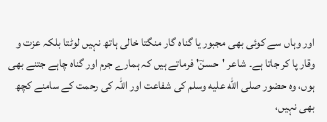اور وہاں سے کوئی بھی مجبور یا گناہ گار منگتا خالی ہاتھ نہیں لوٹتا بلکہ عزت و وقار پا کر جاتا ہے۔ شاعر 'حسنؔ' فرماتے ہیں کہ ہمارے جرم اور گناہ چاہے جتنے بھی ہوں، وہ حضور صلى الله عليه وسلم کی شفاعت اور اللہ کی رحمت کے سامنے کچھ بھی نہیں،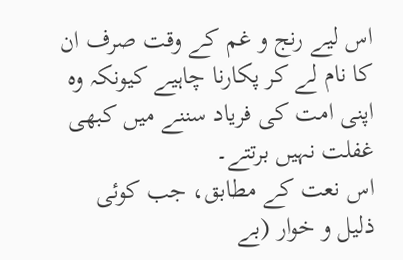اس لیے رنج و غم کے وقت صرف ان کا نام لے کر پکارنا چاہیے کیونکہ وہ اپنی امت کی فریاد سننے میں کبھی غفلت نہیں برتتے۔
اس نعت کے مطابق، جب کوئی ذلیل و خوار (بے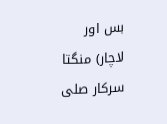بس اور لاچار) منگتا سرکار صلى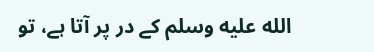الله عليه وسلم کے در پر آتا ہے، تو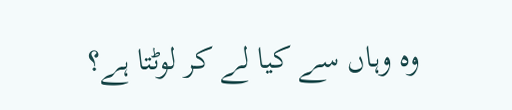وہ وہاں سے کیا لے کر لوٹتا ہے؟